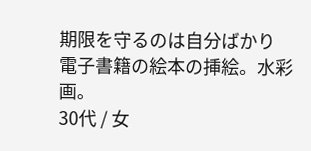期限を守るのは自分ばかり
電子書籍の絵本の挿絵。水彩画。
30代 / 女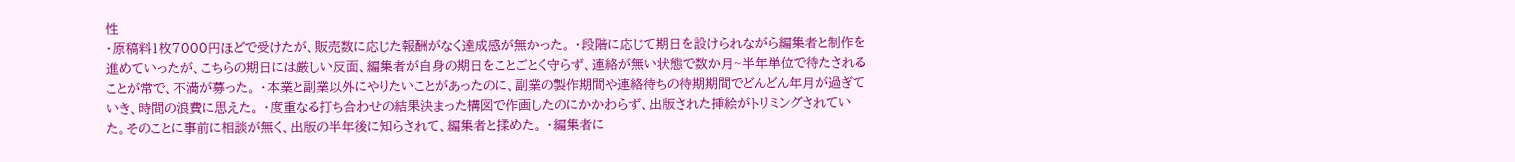性
・原稿料1枚7000円ほどで受けたが、販売数に応じた報酬がなく達成感が無かった。 ・段階に応じて期日を設けられながら編集者と制作を進めていったが、こちらの期日には厳しい反面、編集者が自身の期日をことごとく守らず、連絡が無い状態で数か月~半年単位で待たされることが常で、不満が募った。 ・本業と副業以外にやりたいことがあったのに、副業の製作期間や連絡待ちの待期期間でどんどん年月が過ぎていき、時間の浪費に思えた。 ・度重なる打ち合わせの結果決まった構図で作画したのにかかわらず、出版された挿絵がトリミングされていた。そのことに事前に相談が無く、出版の半年後に知らされて、編集者と揉めた。 ・編集者に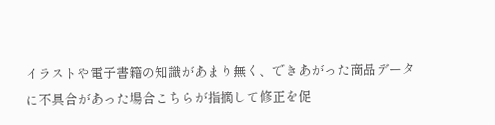イラストや電子書籍の知識があまり無く、できあがった商品データに不具合があった場合こちらが指摘して修正を促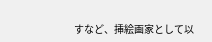すなど、挿絵画家として以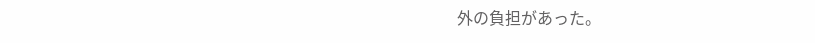外の負担があった。